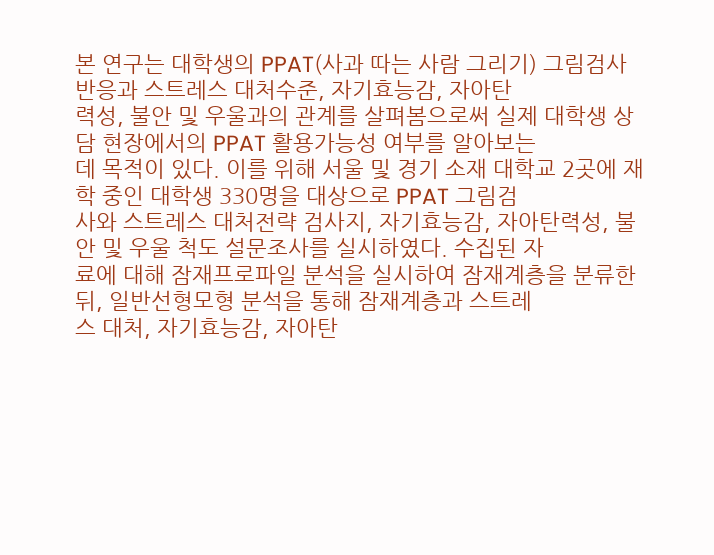본 연구는 대학생의 PPAT(사과 따는 사람 그리기) 그림검사 반응과 스트레스 대처수준, 자기효능감, 자아탄
력성, 불안 및 우울과의 관계를 살펴봄으로써 실제 대학생 상담 현장에서의 PPAT 활용가능성 여부를 알아보는
데 목적이 있다. 이를 위해 서울 및 경기 소재 대학교 2곳에 재학 중인 대학생 330명을 대상으로 PPAT 그림검
사와 스트레스 대처전략 검사지, 자기효능감, 자아탄력성, 불안 및 우울 척도 설문조사를 실시하였다. 수집된 자
료에 대해 잠재프로파일 분석을 실시하여 잠재계층을 분류한 뒤, 일반선형모형 분석을 통해 잠재계층과 스트레
스 대처, 자기효능감, 자아탄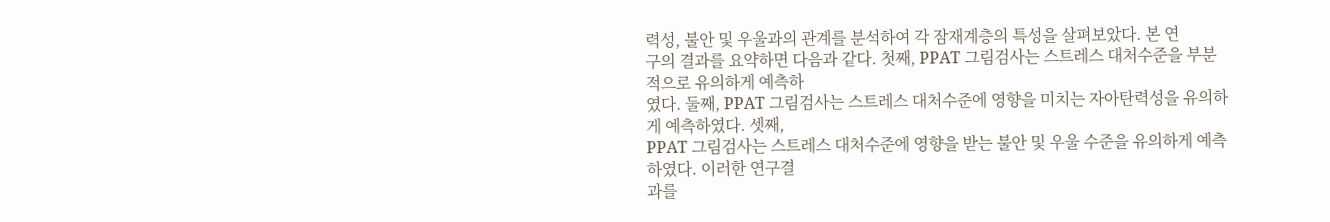력성, 불안 및 우울과의 관계를 분석하여 각 잠재계층의 특성을 살펴보았다. 본 연
구의 결과를 요약하면 다음과 같다. 첫째, PPAT 그림검사는 스트레스 대처수준을 부분적으로 유의하게 예측하
였다. 둘째, PPAT 그림검사는 스트레스 대처수준에 영향을 미치는 자아탄력성을 유의하게 예측하였다. 셋째,
PPAT 그림검사는 스트레스 대처수준에 영향을 받는 불안 및 우울 수준을 유의하게 예측하였다. 이러한 연구결
과를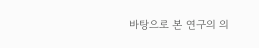바탕으로 본 연구의 의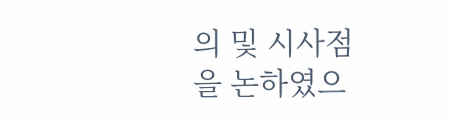의 및 시사점을 논하였으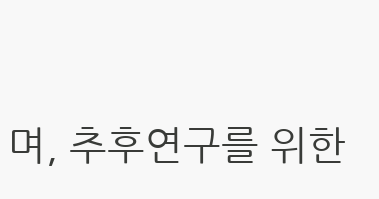며, 추후연구를 위한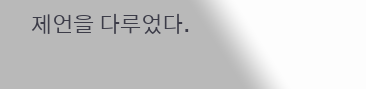제언을 다루었다.